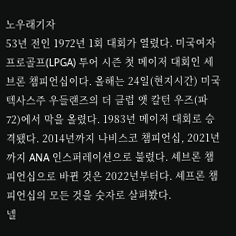노우래기자
53년 전인 1972년 1회 대회가 열렸다. 미국여자프로골프(LPGA) 투어 시즌 첫 메이저 대회인 세브론 챔피언십이다. 올해는 24일(현지시간) 미국 텍사스주 우들랜즈의 더 클럽 앳 칼턴 우즈(파72)에서 막을 올렸다. 1983년 메이저 대회로 승격됐다. 2014년까지 나비스코 챔피언십, 2021년까지 ANA 인스퍼레이션으로 불렸다. 셰브론 챔피언십으로 바뀐 것은 2022년부터다. 셰프론 챔피언십의 모든 것을 숫자로 살펴봤다.
넬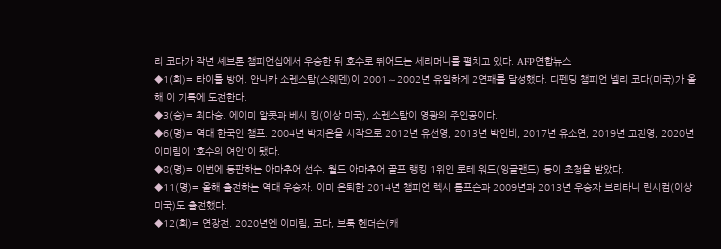리 코다가 작년 셰브론 챔피언십에서 우승한 뒤 호수로 뛰어드는 세리머니를 펼치고 있다. AFP연합뉴스
◆1(회)= 타이틀 방어. 안니카 소렌스탐(스웨덴)이 2001∼2002년 유일하게 2연패를 달성했다. 디펜딩 챔피언 넬리 코다(미국)가 올해 이 기록에 도전한다.
◆3(승)= 최다승. 에이미 알콧과 베시 킹(이상 미국), 소렌스탐이 영광의 주인공이다.
◆6(명)= 역대 한국인 챔프. 2004년 박지은을 시작으로 2012년 유선영, 2013년 박인비, 2017년 유소연, 2019년 고진영, 2020년 이미림이 '호수의 여인'이 됐다.
◆8(명)= 이번에 등판하는 아마추어 선수. 월드 아마추어 골프 랭킹 1위인 로테 워드(잉글랜드) 등이 초청을 받았다.
◆11(명)= 올해 출전하는 역대 우승자. 이미 은퇴한 2014년 챔피언 렉시 톰프슨과 2009년과 2013년 우승자 브리타니 린시컴(이상 미국)도 출전했다.
◆12(회)= 연장전. 2020년엔 이미림, 코다, 브룩 헨더슨(캐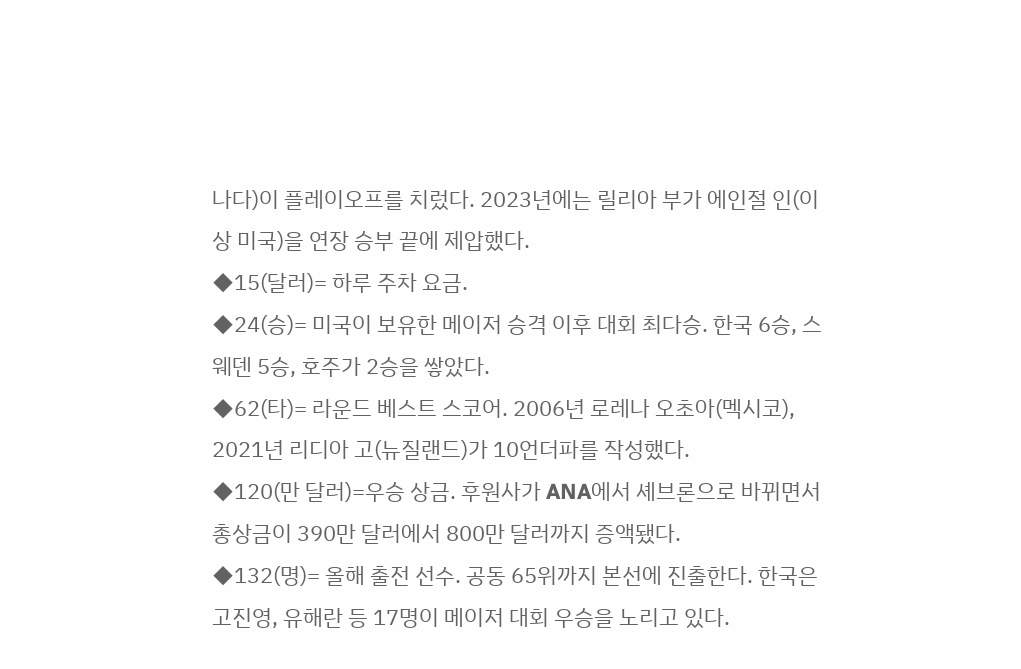나다)이 플레이오프를 치렀다. 2023년에는 릴리아 부가 에인절 인(이상 미국)을 연장 승부 끝에 제압했다.
◆15(달러)= 하루 주차 요금.
◆24(승)= 미국이 보유한 메이저 승격 이후 대회 최다승. 한국 6승, 스웨덴 5승, 호주가 2승을 쌓았다.
◆62(타)= 라운드 베스트 스코어. 2006년 로레나 오초아(멕시코), 2021년 리디아 고(뉴질랜드)가 10언더파를 작성했다.
◆120(만 달러)=우승 상금. 후원사가 ANA에서 셰브론으로 바뀌면서 총상금이 390만 달러에서 800만 달러까지 증액됐다.
◆132(명)= 올해 출전 선수. 공동 65위까지 본선에 진출한다. 한국은 고진영, 유해란 등 17명이 메이저 대회 우승을 노리고 있다.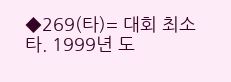◆269(타)= 대회 최소타. 1999년 도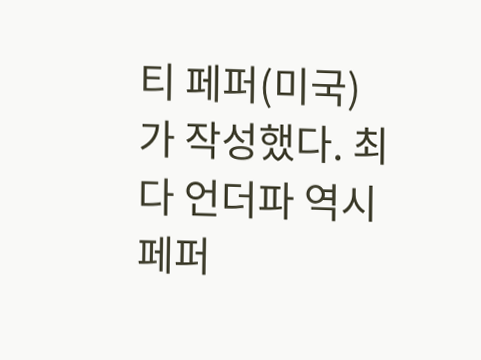티 페퍼(미국)가 작성했다. 최다 언더파 역시 페퍼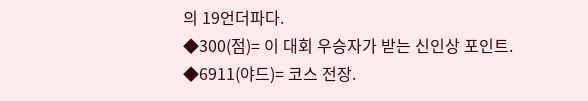의 19언더파다.
◆300(점)= 이 대회 우승자가 받는 신인상 포인트.
◆6911(야드)= 코스 전장.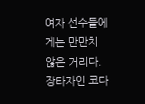여자 선수들에게는 만만치 않은 거리다. 장타자인 코다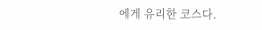에게 유리한 코스다.